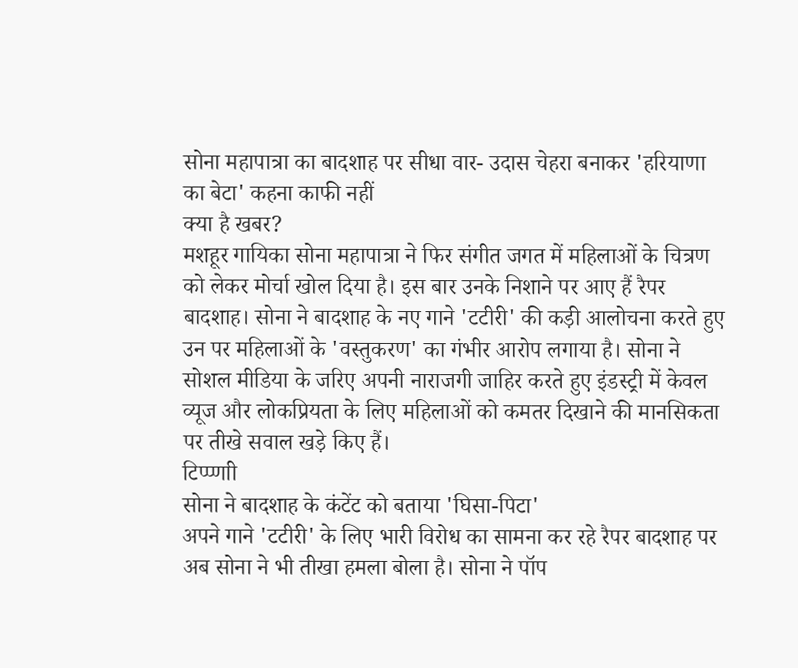सोना महापात्रा का बादशाह पर सीधा वार- उदास चेहरा बनाकर 'हरियाणा का बेटा' कहना काफी नहीं
क्या है खबर?
मशहूर गायिका सोना महापात्रा ने फिर संगीत जगत में महिलाओं के चित्रण को लेकर मोर्चा खोल दिया है। इस बार उनके निशाने पर आए हैं रैपर बादशाह। सोना ने बादशाह के नए गाने 'टटीरी' की कड़ी आलोचना करते हुए उन पर महिलाओं के 'वस्तुकरण' का गंभीर आरोप लगाया है। सोना ने सोशल मीडिया के जरिए अपनी नाराजगी जाहिर करते हुए इंडस्ट्री में केवल व्यूज और लोकप्रियता के लिए महिलाओं को कमतर दिखाने की मानसिकता पर तीखे सवाल खड़े किए हैं।
टिप्प्णाी
सोना ने बादशाह के कंटेंट को बताया 'घिसा-पिटा'
अपने गाने 'टटीरी' के लिए भारी विरोध का सामना कर रहे रैपर बादशाह पर अब सोना ने भी तीखा हमला बोला है। सोना ने पॉप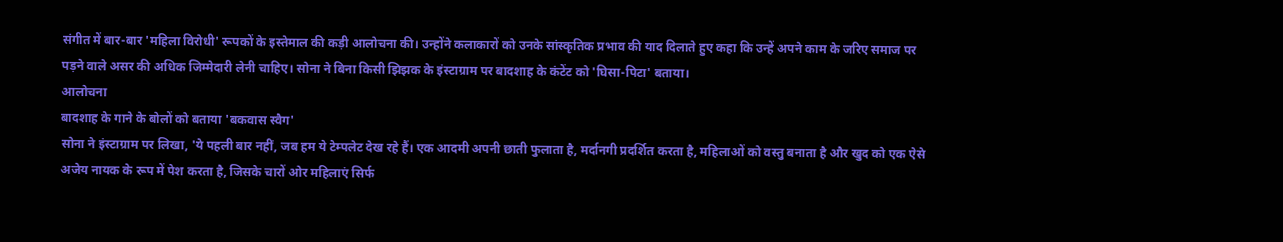संगीत में बार-बार 'महिला विरोधी' रूपकों के इस्तेमाल की कड़ी आलोचना की। उन्होंने कलाकारों को उनके सांस्कृतिक प्रभाव की याद दिलाते हुए कहा कि उन्हें अपने काम के जरिए समाज पर पड़ने वाले असर की अधिक जिम्मेदारी लेनी चाहिए। सोना ने बिना किसी झिझक के इंस्टाग्राम पर बादशाह के कंटेंट को 'घिसा-पिटा' बताया।
आलोचना
बादशाह के गाने के बोलों को बताया 'बकवास स्वैग'
सोना ने इंस्टाग्राम पर लिखा, 'ये पहली बार नहीं, जब हम ये टेम्पलेट देख रहे हैं। एक आदमी अपनी छाती फुलाता है, मर्दानगी प्रदर्शित करता है, महिलाओं को वस्तु बनाता है और खुद को एक ऐसे अजेय नायक के रूप में पेश करता है, जिसके चारों ओर महिलाएं सिर्फ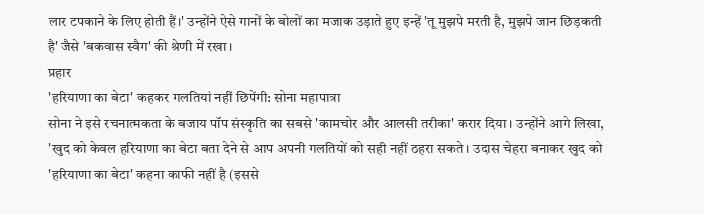लार टपकाने के लिए होती हैं।' उन्होंने ऐसे गानों के बोलों का मजाक उड़ाते हुए इन्हें 'तू मुझपे मरती है, मुझपे जान छिड़कती है' जैसे 'बकवास स्वैग' की श्रेणी में रखा।
प्रहार
'हरियाणा का बेटा' कहकर गलतियां नहीं छिपेंगी: सोना महापात्रा
सोना ने इसे रचनात्मकता के बजाय पॉप संस्कृति का सबसे 'कामचोर और आलसी तरीका' करार दिया। उन्होंने आगे लिखा, 'खुद को केवल हरियाणा का बेटा बता देने से आप अपनी गलतियों को सही नहीं ठहरा सकते। उदास चेहरा बनाकर खुद को 'हरियाणा का बेटा' कहना काफी नहीं है (इससे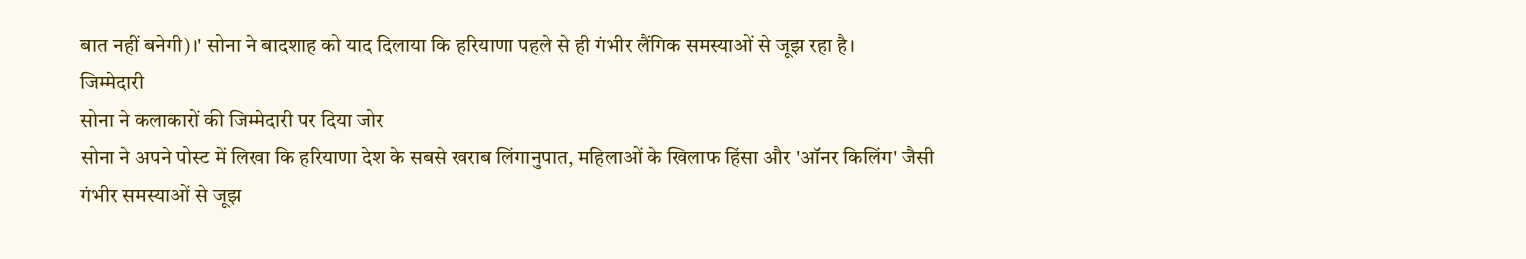बात नहीं बनेगी)।' सोना ने बादशाह को याद दिलाया कि हरियाणा पहले से ही गंभीर लैंगिक समस्याओं से जूझ रहा है।
जिम्मेदारी
सोना ने कलाकारों की जिम्मेदारी पर दिया जोर
सोना ने अपने पोस्ट में लिखा कि हरियाणा देश के सबसे खराब लिंगानुपात, महिलाओं के खिलाफ हिंसा और 'ऑनर किलिंग' जैसी गंभीर समस्याओं से जूझ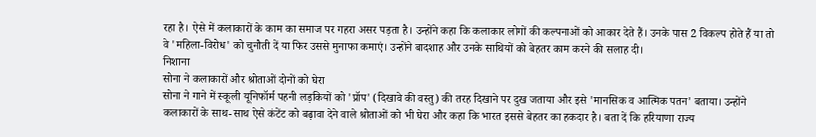रहा है। ऐसे में कलाकारों के काम का समाज पर गहरा असर पड़ता है। उन्होंने कहा कि कलाकार लोगों की कल्पनाओं को आकार देते हैं। उनके पास 2 विकल्प होते हैं या तो वे 'महिला-विरोध' को चुनौती दें या फिर उससे मुनाफा कमाएं। उन्होंने बादशाह और उनके साथियों को बेहतर काम करने की सलाह दी।
निशाना
सोना ने कलाकारों और श्रोताओं दोनों को घेरा
सोना ने गाने में स्कूली यूनिफॉर्म पहनी लड़कियों को 'प्रॉप' (दिखावे की वस्तु) की तरह दिखाने पर दुख जताया और इसे 'मानसिक व आत्मिक पतन' बताया। उन्होंने कलाकारों के साथ-साथ ऐसे कंटेंट को बढ़ावा देने वाले श्रोताओं को भी घेरा और कहा कि भारत इससे बेहतर का हकदार है। बता दें कि हरियाणा राज्य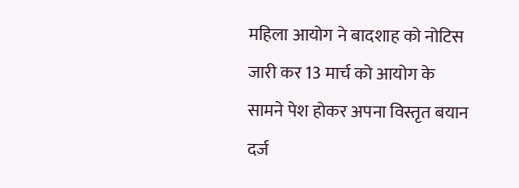महिला आयोग ने बादशाह को नोटिस जारी कर 13 मार्च को आयोग के सामने पेश होकर अपना विस्तृत बयान दर्ज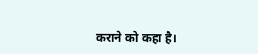कराने को कहा है।